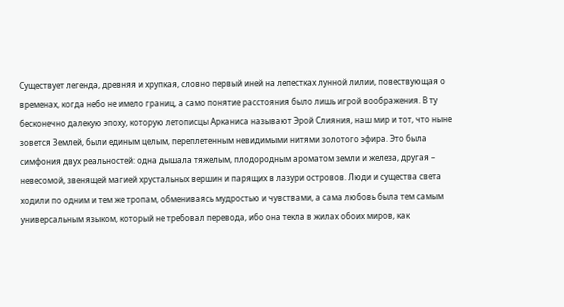Существует легенда, древняя и хрупкая, словно первый иней на лепестках лунной лилии, повествующая о временах, когда небо не имело границ, а само понятие расстояния было лишь игрой воображения. В ту бесконечно далекую эпоху, которую летописцы Арканиса называют Эрой Слияния, наш мир и тот, что ныне зовется Землей, были единым целым, переплетенным невидимыми нитями золотого эфира. Это была симфония двух реальностей: одна дышала тяжелым, плодородным ароматом земли и железа, другая – невесомой, звенящей магией хрустальных вершин и парящих в лазури островов. Люди и существа света ходили по одним и тем же тропам, обмениваясь мудростью и чувствами, а сама любовь была тем самым универсальным языком, который не требовал перевода, ибо она текла в жилах обоих миров, как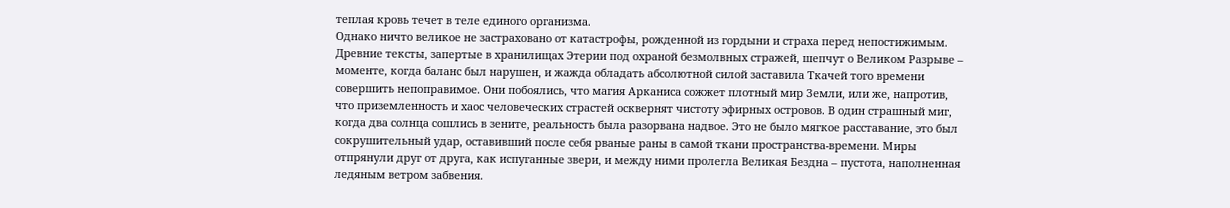теплая кровь течет в теле единого организма.
Однако ничто великое не застраховано от катастрофы, рожденной из гордыни и страха перед непостижимым. Древние тексты, запертые в хранилищах Этерии под охраной безмолвных стражей, шепчут о Великом Разрыве – моменте, когда баланс был нарушен, и жажда обладать абсолютной силой заставила Ткачей того времени совершить непоправимое. Они побоялись, что магия Арканиса сожжет плотный мир Земли, или же, напротив, что приземленность и хаос человеческих страстей осквернят чистоту эфирных островов. В один страшный миг, когда два солнца сошлись в зените, реальность была разорвана надвое. Это не было мягкое расставание, это был сокрушительный удар, оставивший после себя рваные раны в самой ткани пространства-времени. Миры отпрянули друг от друга, как испуганные звери, и между ними пролегла Великая Бездна – пустота, наполненная ледяным ветром забвения.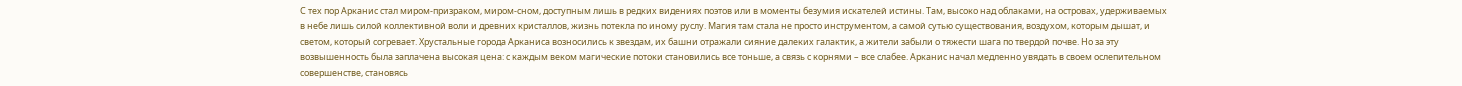С тех пор Арканис стал миром-призраком, миром-сном, доступным лишь в редких видениях поэтов или в моменты безумия искателей истины. Там, высоко над облаками, на островах, удерживаемых в небе лишь силой коллективной воли и древних кристаллов, жизнь потекла по иному руслу. Магия там стала не просто инструментом, а самой сутью существования, воздухом, которым дышат, и светом, который согревает. Хрустальные города Арканиса возносились к звездам, их башни отражали сияние далеких галактик, а жители забыли о тяжести шага по твердой почве. Но за эту возвышенность была заплачена высокая цена: с каждым веком магические потоки становились все тоньше, а связь с корнями – все слабее. Арканис начал медленно увядать в своем ослепительном совершенстве, становясь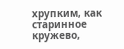хрупким, как старинное кружево,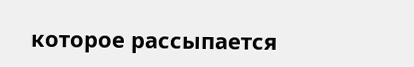которое рассыпается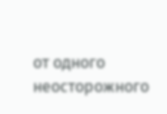от одного неосторожного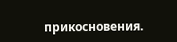прикосновения.